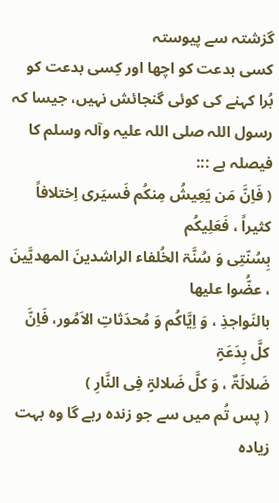گزشتہ سے پیوستہ
کسی بدعت کو اچھا اور کِسی بدعت کو بُرا کہنے کی کوئی گنجائش نہیں، جیسا کہ
رسول اللہ صلی اللہ علیہ وآلہ وسلم کا فیصلہ ہے :::
( فَاِنَّ مَن یَعِیشُ مِنکُم فَسیَری اِختلافاً کثیراً ، فَعَلِیکُم
بِسُنّتِی وَ سُنَّۃ الخُلفاء الراشدینَ المھدیَّینَ ، عضُّوا علیھا
بالنَواجذِ ، وَ اِیَّاکُم وَ مُحدَثاتِ الاَمُور، فَاِنَّ کلَّ بِدَعَۃٍ
ضَلالَۃٌ ، وَ کلَّ ضَلالۃٍ فِی النَّارِ )
( پس تُم میں سے جو زندہ رہے گا وہ بہت زیادہ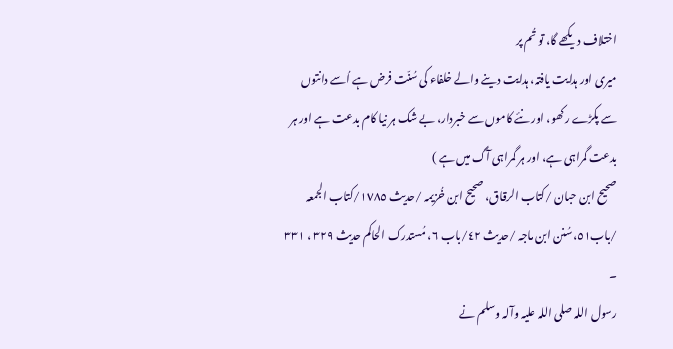اختلاف دیکھے گا، تو تُم پر
میری اور ہدایت یافتہ، ہدایت دینے والے خلفاء کی سُنّت فرض ہے اُسے دانتوں
سے پکڑے رکھو، اور نئے کاموں سے خبردار، بے شک ہر نیا کام بدعت ہے اور ہر
بدعت گمراہی ہے، اور ہر گمراہی آگ میں ہے )
صحیح ابن حبان /کتاب الرقاق، صحیح ابن خُزیمہ /حدیث ١٧٨٥/کتاب الجمعہ
/باب٥١،سُنن ابن ماجہ /حدیث ٤٢/باب ٦، مُستدرک الحاکم حدیث ٣٢٩ ، ٣٣١ ۔
رسول اللہ صلی اللہ علیہ وآلہ وسلم نے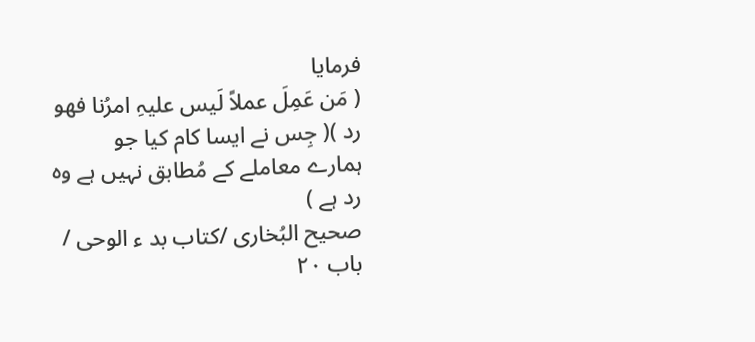فرمایا
( مَن عَمِلَ عملاً لَیس علیہِ امرُنا فھو رد )( جِس نے ایسا کام کیا جو
ہمارے معاملے کے مُطابق نہیں ہے وہ رد ہے )
صحیح البُخاری /کتاب بد ء الوحی / باب ٢٠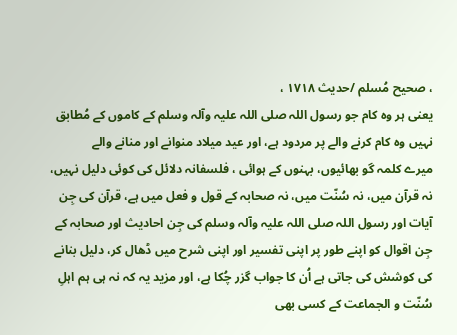، صحیح مُسلم /حدیث ١٧١٨ ،
یعنی ہر وہ کام جو رسول اللہ صلی اللہ علیہ وآلہ وسلم کے کاموں کے مُطابق
نہیں وہ کام کرنے والے پر مردود ہے، اور عید میلاد منوانے اور منانے والے
میرے کلمہ گو بھائیوں، بہنوں کے ہوائی ، فلسفانہ دلائل کی کوئی دلیل نہیں،
نہ قرآن میں، نہ سُنّت میں، نہ صحابہ کے قول و فعل میں ہے، قرآن کی جِن
آیات اور رسول اللہ صلی اللہ علیہ وآلہ وسلم کی جِن احادیث اور صحابہ کے
جِن اقوال کو اپنے طور پر اپنی تفسیر اور اپنی شرح میں ڈھال کر، دلیل بنانے
کی کوشش کی جاتی ہے اُن کا جواب گزر چُکا ہے، اور مزید یہ کہ نہ ہی ہم اہلِ
سُنّت و الجماعت کے کسی بھی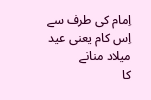اِمام کی طرف سے اِس کام یعنی عید میلاد منانے
کا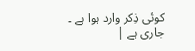کوئی ذِکر وارد ہوا ہے ۔
جاری ہے |